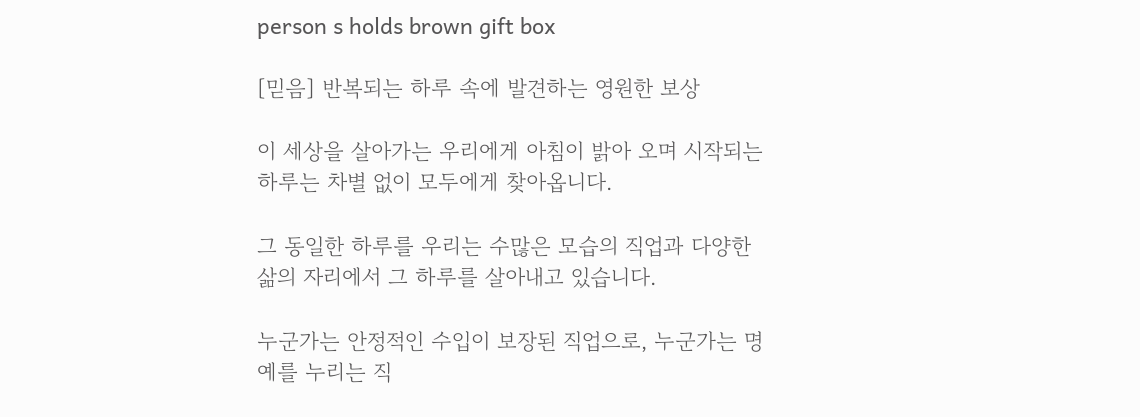person s holds brown gift box

[믿음] 반복되는 하루 속에 발견하는 영원한 보상

이 세상을 살아가는 우리에게 아침이 밝아 오며 시작되는 하루는 차별 없이 모두에게 찾아옵니다.

그 동일한 하루를 우리는 수많은 모습의 직업과 다양한 삶의 자리에서 그 하루를 살아내고 있습니다.

누군가는 안정적인 수입이 보장된 직업으로, 누군가는 명예를 누리는 직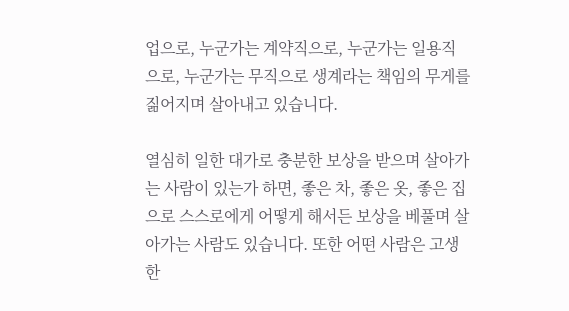업으로, 누군가는 계약직으로, 누군가는 일용직으로, 누군가는 무직으로 생계라는 책임의 무게를 짊어지며 살아내고 있습니다.

열심히 일한 대가로 충분한 보상을 받으며 살아가는 사람이 있는가 하면, 좋은 차, 좋은 옷, 좋은 집으로 스스로에게 어떻게 해서든 보상을 베풀며 살아가는 사람도 있습니다. 또한 어떤 사람은 고생한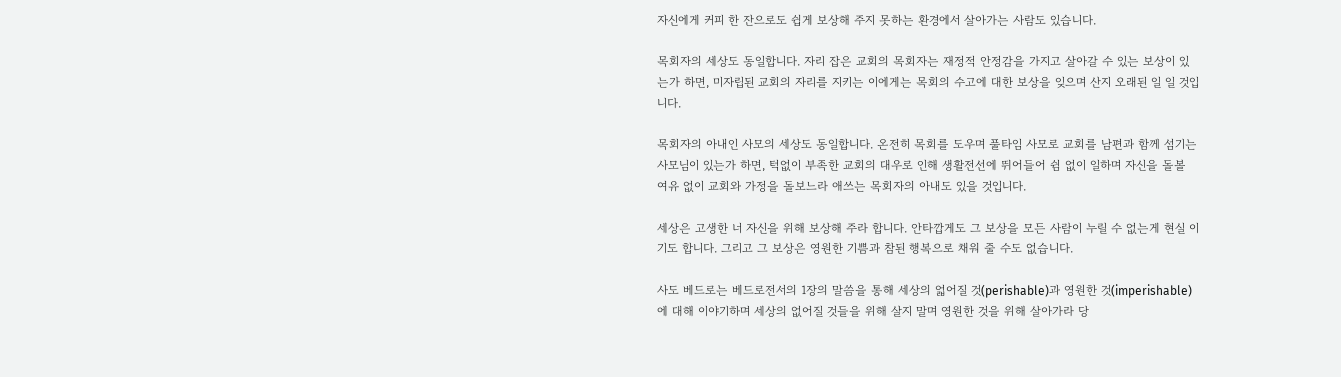자신에게 커피 한 잔으로도 쉽게 보상해 주지 못하는 환경에서 살아가는 사람도 있습니다.

목회자의 세상도 동일합니다. 자리 잡은 교회의 목회자는 재정적 안정감을 가지고 살아갈 수 있는 보상이 있는가 하면, 미자립된 교회의 자리를 지키는 이에게는 목회의 수고에 대한 보상을 잊으며 산지 오래된 일 일 것입니다.

목회자의 아내인 사모의 세상도 동일합니다. 온전히 목회를 도우며 풀타임 사모로 교회를 남편과 함께 섬기는 사모님이 있는가 하면, 턱없이 부족한 교회의 대우로 인해 생활전선에 뛰어들어 쉼 없이 일하며 자신을 돌볼 여유 없이 교회와 가정을 돌보느라 애쓰는 목회자의 아내도 있을 것입니다.

세상은 고생한 너 자신을 위해 보상해 주라 합니다. 안타깝게도 그 보상을 모든 사람이 누릴 수 없는게 현실 이기도 합니다. 그리고 그 보상은 영원한 기쁨과 참된 행복으로 채워 줄 수도 없습니다.

사도 베드로는 베드로전서의 1장의 말씀을 통해 세상의 얿어질 것(perishable)과 영원한 것(imperishable)에 대해 이야기하며 세상의 없어질 것들을 위해 살지 말며 영원한 것을 위해 살아가라 당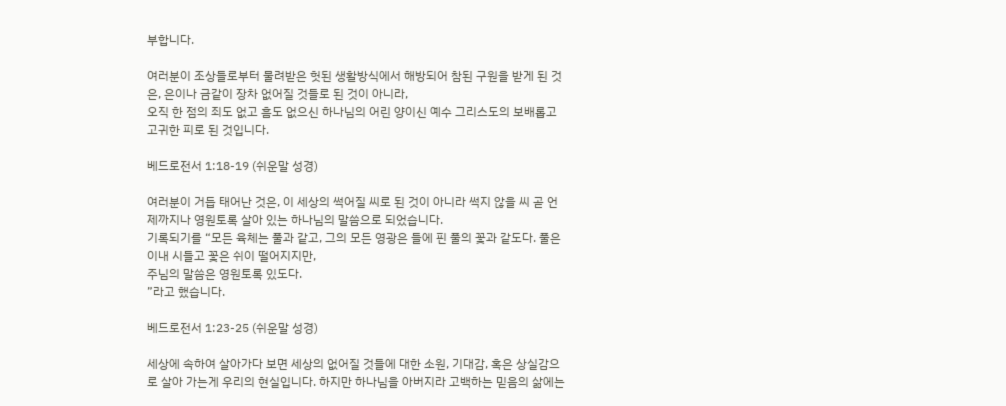부합니다.

여러분이 조상들로부터 물려받은 헛된 생활방식에서 해방되어 참된 구원을 받게 된 것은, 은이나 금같이 장차 없어질 것들로 된 것이 아니라,
오직 한 점의 죄도 없고 흠도 없으신 하나님의 어린 양이신 예수 그리스도의 보배롭고 고귀한 피로 된 것입니다.

베드로전서 1:18-19 (쉬운말 성경)

여러분이 거듭 태어난 것은, 이 세상의 썩어질 씨로 된 것이 아니라 썩지 않을 씨 곧 언제까지나 영원토록 살아 있는 하나님의 말씀으로 되었습니다.
기록되기를 “모든 육체는 풀과 같고, 그의 모든 영광은 들에 핀 풀의 꽃과 같도다. 풀은 이내 시들고 꽃은 쉬이 떨어지지만,
주님의 말씀은 영원토록 있도다.
”라고 했습니다.

베드로전서 1:23-25 (쉬운말 성경)

세상에 속하여 살아가다 보면 세상의 없어질 것들에 대한 소원, 기대감, 혹은 상실감으로 살아 가는게 우리의 현실입니다. 하지만 하나님을 아버지라 고백하는 믿음의 삶에는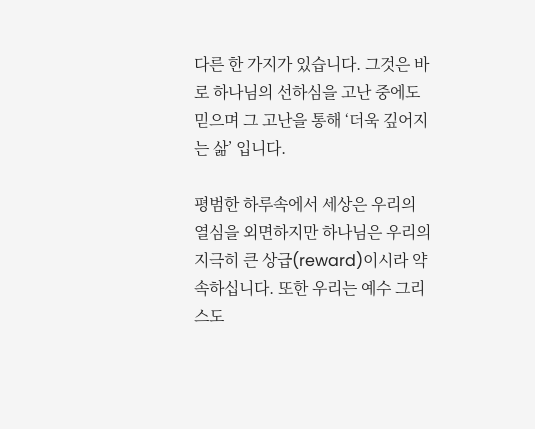다른 한 가지가 있습니다. 그것은 바로 하나님의 선하심을 고난 중에도 믿으며 그 고난을 통해 ‘더욱 깊어지는 삶’ 입니다.

평범한 하루속에서 세상은 우리의 열심을 외면하지만 하나님은 우리의 지극히 큰 상급(reward)이시라 약속하십니다. 또한 우리는 예수 그리스도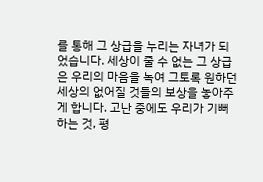를 통해 그 상급을 누리는 자녀가 되었습니다. 세상이 줄 수 없는 그 상급은 우리의 마음을 녹여 그토록 원하던 세상의 없어질 것들의 보상을 놓아주게 합니다. 고난 중에도 우리가 기뻐하는 것, 평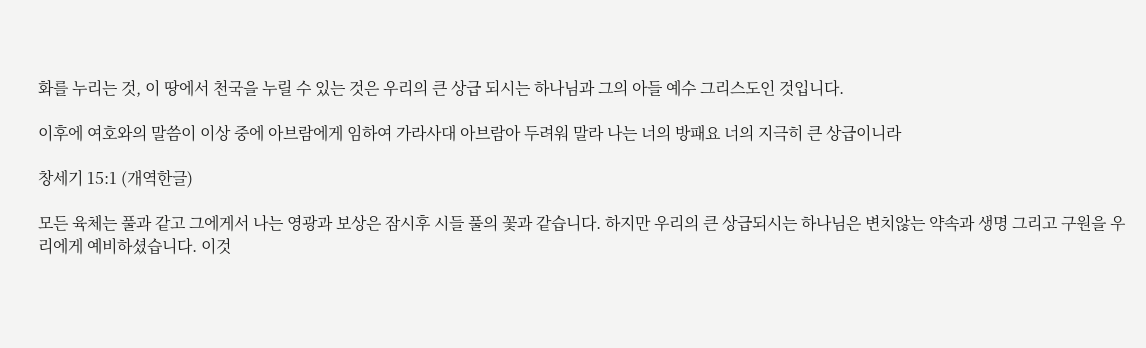화를 누리는 것, 이 땅에서 천국을 누릴 수 있는 것은 우리의 큰 상급 되시는 하나님과 그의 아들 예수 그리스도인 것입니다.

이후에 여호와의 말씀이 이상 중에 아브람에게 임하여 가라사대 아브람아 두려워 말라 나는 너의 방패요 너의 지극히 큰 상급이니라

창세기 15:1 (개역한글)

모든 육체는 풀과 같고 그에게서 나는 영광과 보상은 잠시후 시들 풀의 꽃과 같습니다. 하지만 우리의 큰 상급되시는 하나님은 변치않는 약속과 생명 그리고 구원을 우리에게 예비하셨습니다. 이것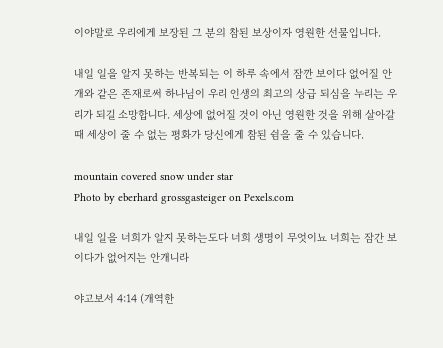이야말로 우리에게 보장된 그 분의 참된 보상이자 영원한 선물입니다.

내일 일을 알지 못하는 반복되는 이 하루 속에서 잠깐 보이다 없어질 안개와 같은 존재로써 하나님이 우리 인생의 최고의 상급 되심을 누리는 우리가 되길 소망합니다. 세상에 없어질 것이 아닌 영원한 것을 위해 살아갈 때 세상이 줄 수 없는 평화가 당신에게 참된 쉼을 줄 수 있습니다.

mountain covered snow under star
Photo by eberhard grossgasteiger on Pexels.com

내일 일을 너희가 알지 못하는도다 너희 생명이 무엇이뇨 너희는 잠간 보이다가 없어지는 안개니라

야고보서 4:14 (개역한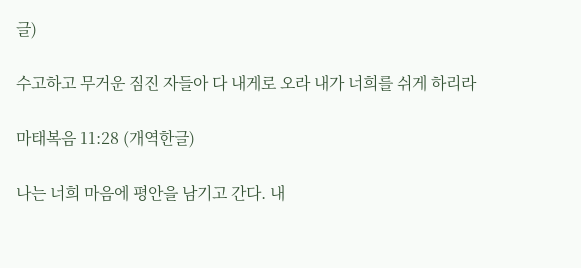글)

수고하고 무거운 짐진 자들아 다 내게로 오라 내가 너희를 쉬게 하리라

마태복음 11:28 (개역한글)

나는 너희 마음에 평안을 남기고 간다. 내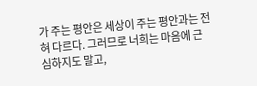가 주는 평안은 세상이 주는 평안과는 전혀 다르다. 그러므로 너희는 마음에 근심하지도 말고,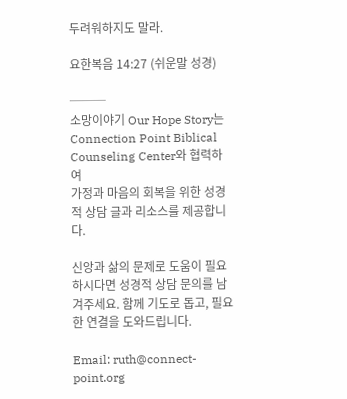두려워하지도 말라.

요한복음 14:27 (쉬운말 성경)

───
소망이야기 Our Hope Story는
Connection Point Biblical Counseling Center와 협력하여
가정과 마음의 회복을 위한 성경적 상담 글과 리소스를 제공합니다.

신앙과 삶의 문제로 도움이 필요하시다면 성경적 상담 문의를 남겨주세요. 함께 기도로 돕고, 필요한 연결을 도와드립니다.

Email: ruth@connect-point.org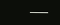───